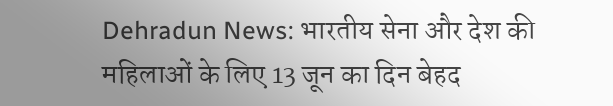Dehradun News: भारतीय सेना और देश की महिलाओं के लिए 13 जून का दिन बेहद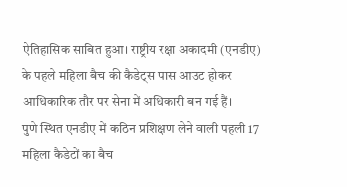ऐतिहासिक साबित हुआ। राष्ट्रीय रक्षा अकादमी (एनडीए) के पहले महिला बैच की कैडेट्स पास आउट होकर आधिकारिक तौर पर सेना में अधिकारी बन गई हैं।
पुणे स्थित एनडीए में कठिन प्रशिक्षण लेने वाली पहली 17 महिला कैडेटों का बैच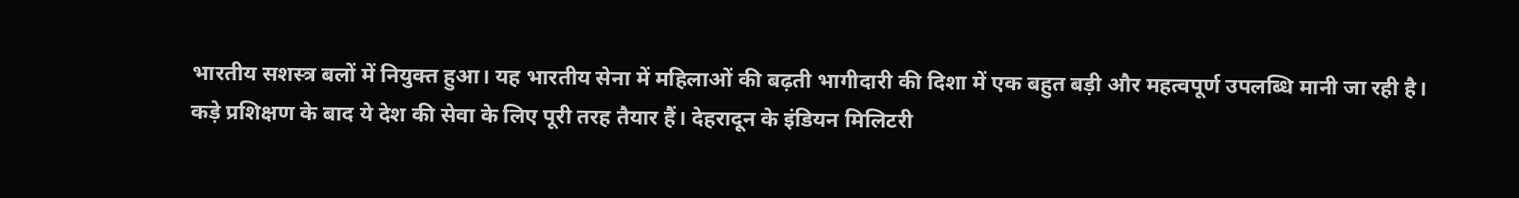भारतीय सशस्त्र बलों में नियुक्त हुआ। यह भारतीय सेना में महिलाओं की बढ़ती भागीदारी की दिशा में एक बहुत बड़ी और महत्वपूर्ण उपलब्धि मानी जा रही है।
कड़े प्रशिक्षण के बाद ये देश की सेवा के लिए पूरी तरह तैयार हैं। देहरादून के इंडियन मिलिटरी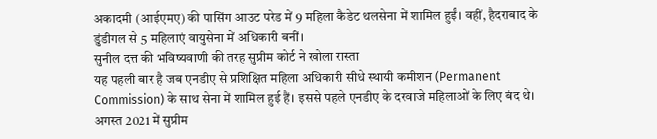अकादमी (आईएमए) की पासिंग आउट परेड में 9 महिला कैडेट थलसेना में शामिल हुईं। वहीं, हैदराबाद के डुंडीगल से 5 महिलाएं वायुसेना में अधिकारी बनीं।
सुनील दत्त की भविष्यवाणी की तरह सुप्रीम कोर्ट ने खोला रास्ता
यह पहली बार है जब एनडीए से प्रशिक्षित महिला अधिकारी सीधे स्थायी कमीशन (Permanent Commission) के साथ सेना में शामिल हुई हैं। इससे पहले एनडीए के दरवाजे महिलाओं के लिए बंद थे। अगस्त 2021 में सुप्रीम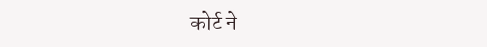कोर्ट ने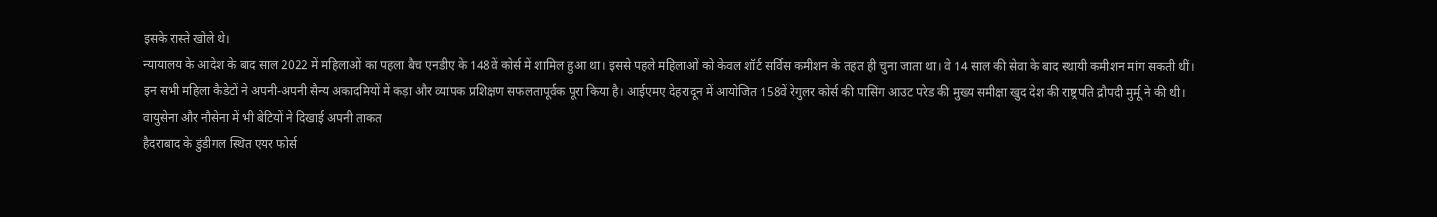इसके रास्ते खोले थे।
न्यायालय के आदेश के बाद साल 2022 में महिलाओं का पहला बैच एनडीए के 148वें कोर्स में शामिल हुआ था। इससे पहले महिलाओं को केवल शॉर्ट सर्विस कमीशन के तहत ही चुना जाता था। वे 14 साल की सेवा के बाद स्थायी कमीशन मांग सकती थीं।
इन सभी महिला कैडेटों ने अपनी-अपनी सैन्य अकादमियों में कड़ा और व्यापक प्रशिक्षण सफलतापूर्वक पूरा किया है। आईएमए देहरादून में आयोजित 158वें रेगुलर कोर्स की पासिंग आउट परेड की मुख्य समीक्षा खुद देश की राष्ट्रपति द्रौपदी मुर्मू ने की थी।
वायुसेना और नौसेना में भी बेटियों ने दिखाई अपनी ताकत
हैदराबाद के डुंडीगल स्थित एयर फोर्स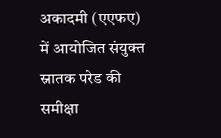अकादमी (एएफए) में आयोजित संयुक्त स्नातक परेड की समीक्षा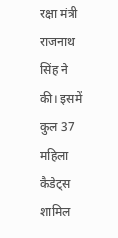रक्षा मंत्री राजनाथ सिंह ने की। इसमें कुल 37 महिला कैडेट्स शामिल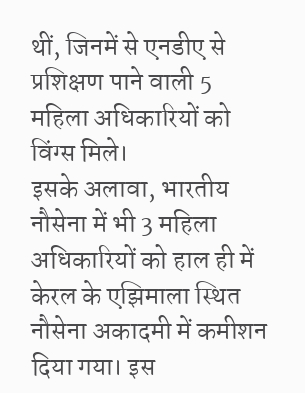थीं, जिनमें से एनडीए से प्रशिक्षण पाने वाली 5 महिला अधिकारियों को विंग्स मिले।
इसके अलावा, भारतीय नौसेना में भी 3 महिला अधिकारियों को हाल ही में केरल के एझिमाला स्थित नौसेना अकादमी में कमीशन दिया गया। इस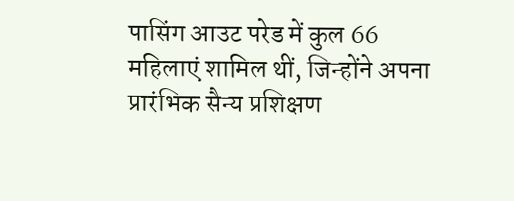पासिंग आउट परेड में कुल 66 महिलाएं शामिल थीं, जिन्होंने अपना प्रारंभिक सैन्य प्रशिक्षण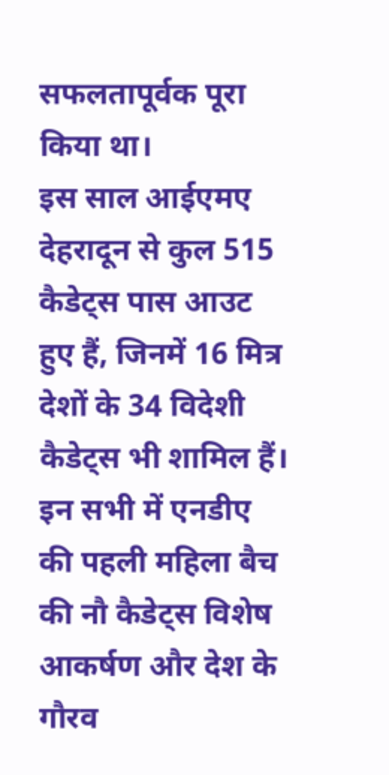सफलतापूर्वक पूरा किया था।
इस साल आईएमए देहरादून से कुल 515 कैडेट्स पास आउट हुए हैं, जिनमें 16 मित्र देशों के 34 विदेशी कैडेट्स भी शामिल हैं। इन सभी में एनडीए की पहली महिला बैच की नौ कैडेट्स विशेष आकर्षण और देश के गौरव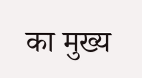का मुख्य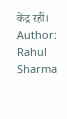केंद्र रहीं।
Author: Rahul Sharma